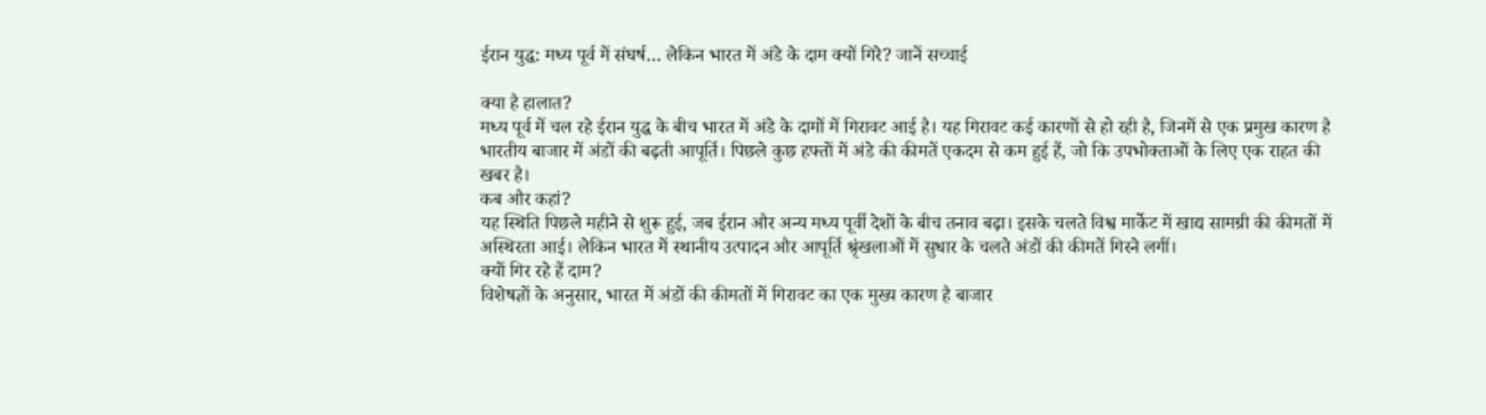ईरान युद्ध: मध्य पूर्व में संघर्ष… लेकिन भारत में अंडे के दाम क्यों गिरे? जानें सच्चाई

क्या है हालात?
मध्य पूर्व में चल रहे ईरान युद्ध के बीच भारत में अंडे के दामों में गिरावट आई है। यह गिरावट कई कारणों से हो रही है, जिनमें से एक प्रमुख कारण है भारतीय बाजार में अंडों की बढ़ती आपूर्ति। पिछले कुछ हफ्तों में अंडे की कीमतें एकदम से कम हुई हैं, जो कि उपभोक्ताओं के लिए एक राहत की खबर है।
कब और कहां?
यह स्थिति पिछले महीने से शुरू हुई, जब ईरान और अन्य मध्य पूर्वी देशों के बीच तनाव बढ़ा। इसके चलते विश्व मार्केट में खाद्य सामग्री की कीमतों में अस्थिरता आई। लेकिन भारत में स्थानीय उत्पादन और आपूर्ति श्रृंखलाओं में सुधार के चलते अंडों की कीमतें गिरने लगीं।
क्यों गिर रहे हैं दाम?
विशेषज्ञों के अनुसार, भारत में अंडों की कीमतों में गिरावट का एक मुख्य कारण है बाजार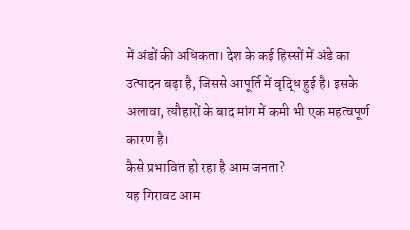में अंडों की अधिकता। देश के कई हिस्सों में अंडे का उत्पादन बढ़ा है, जिससे आपूर्ति में वृद्धि हुई है। इसके अलावा, त्यौहारों के बाद मांग में कमी भी एक महत्वपूर्ण कारण है।
कैसे प्रभावित हो रहा है आम जनता?
यह गिरावट आम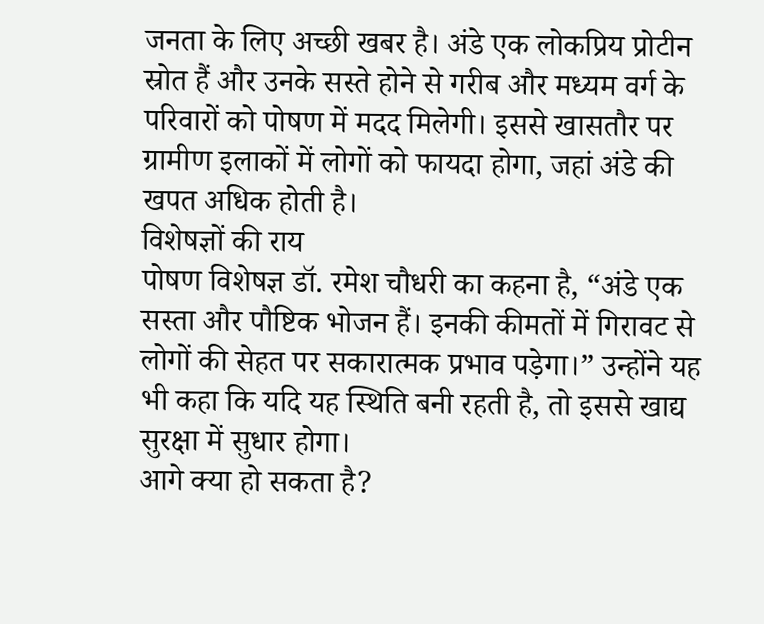जनता के लिए अच्छी खबर है। अंडे एक लोकप्रिय प्रोटीन स्रोत हैं और उनके सस्ते होने से गरीब और मध्यम वर्ग के परिवारों को पोषण में मदद मिलेगी। इससे खासतौर पर ग्रामीण इलाकों में लोगों को फायदा होगा, जहां अंडे की खपत अधिक होती है।
विशेषज्ञों की राय
पोषण विशेषज्ञ डॉ. रमेश चौधरी का कहना है, “अंडे एक सस्ता और पौष्टिक भोजन हैं। इनकी कीमतों में गिरावट से लोगों की सेहत पर सकारात्मक प्रभाव पड़ेगा।” उन्होंने यह भी कहा कि यदि यह स्थिति बनी रहती है, तो इससे खाद्य सुरक्षा में सुधार होगा।
आगे क्या हो सकता है?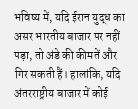भविष्य में, यदि ईरान युद्ध का असर भारतीय बाजार पर नहीं पड़ा, तो अंडे की कीमतें और गिर सकती हैं। हालांकि, यदि अंतरराष्ट्रीय बाजार में कोई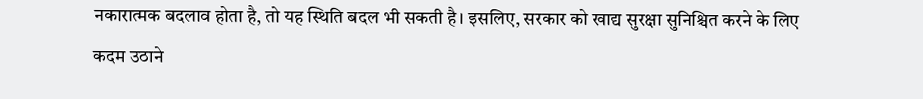नकारात्मक बदलाव होता है, तो यह स्थिति बदल भी सकती है। इसलिए, सरकार को खाद्य सुरक्षा सुनिश्चित करने के लिए कदम उठाने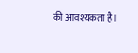की आवश्यकता है।